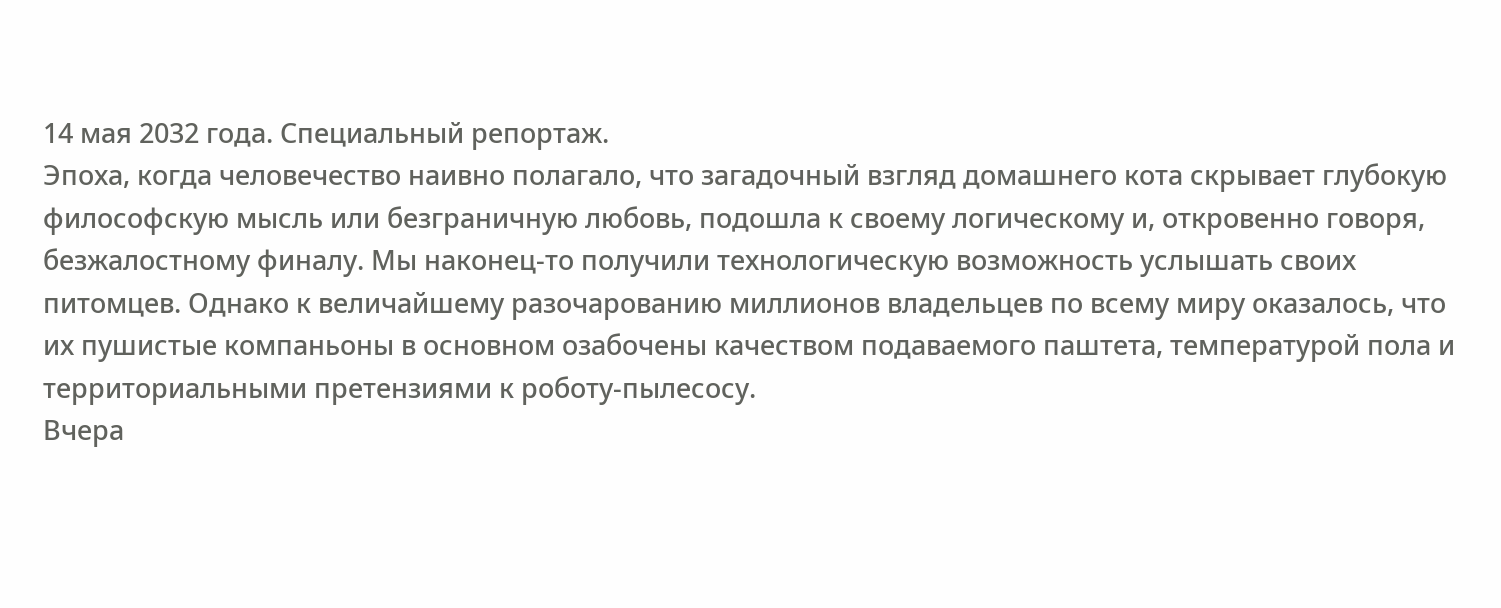14 мая 2032 года. Специальный репортаж.
Эпоха, когда человечество наивно полагало, что загадочный взгляд домашнего кота скрывает глубокую философскую мысль или безграничную любовь, подошла к своему логическому и, откровенно говоря, безжалостному финалу. Мы наконец-то получили технологическую возможность услышать своих питомцев. Однако к величайшему разочарованию миллионов владельцев по всему миру оказалось, что их пушистые компаньоны в основном озабочены качеством подаваемого паштета, температурой пола и территориальными претензиями к роботу-пылесосу.
Вчера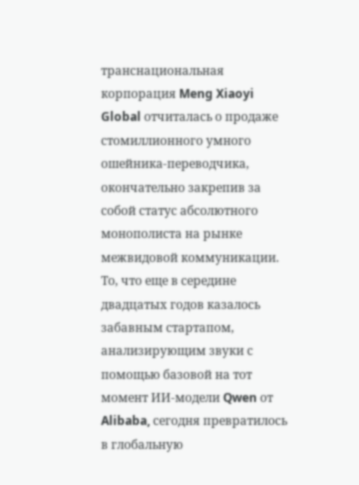транснациональная корпорация Meng Xiaoyi Global отчиталась о продаже стомиллионного умного ошейника-переводчика, окончательно закрепив за собой статус абсолютного монополиста на рынке межвидовой коммуникации. То, что еще в середине двадцатых годов казалось забавным стартапом, анализирующим звуки с помощью базовой на тот момент ИИ-модели Qwen от Alibaba, сегодня превратилось в глобальную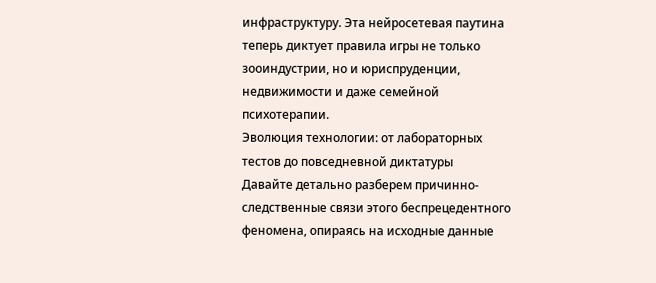инфраструктуру. Эта нейросетевая паутина теперь диктует правила игры не только зооиндустрии, но и юриспруденции, недвижимости и даже семейной психотерапии.
Эволюция технологии: от лабораторных тестов до повседневной диктатуры
Давайте детально разберем причинно-следственные связи этого беспрецедентного феномена, опираясь на исходные данные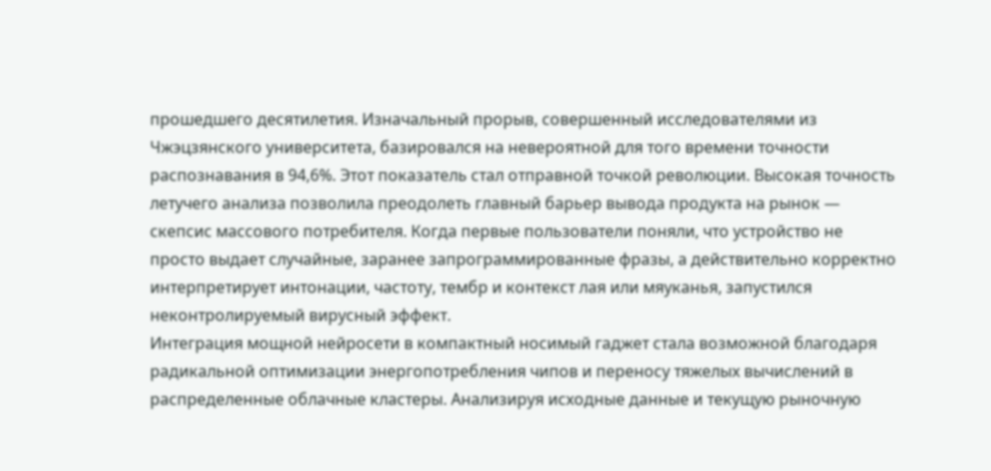прошедшего десятилетия. Изначальный прорыв, совершенный исследователями из Чжэцзянского университета, базировался на невероятной для того времени точности распознавания в 94,6%. Этот показатель стал отправной точкой революции. Высокая точность летучего анализа позволила преодолеть главный барьер вывода продукта на рынок — скепсис массового потребителя. Когда первые пользователи поняли, что устройство не просто выдает случайные, заранее запрограммированные фразы, а действительно корректно интерпретирует интонации, частоту, тембр и контекст лая или мяуканья, запустился неконтролируемый вирусный эффект.
Интеграция мощной нейросети в компактный носимый гаджет стала возможной благодаря радикальной оптимизации энергопотребления чипов и переносу тяжелых вычислений в распределенные облачные кластеры. Анализируя исходные данные и текущую рыночную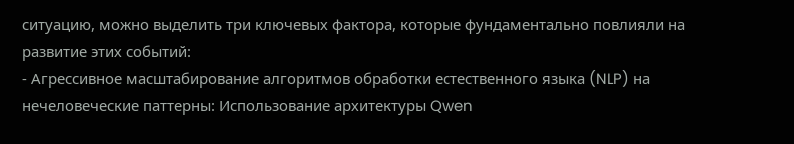ситуацию, можно выделить три ключевых фактора, которые фундаментально повлияли на развитие этих событий:
- Агрессивное масштабирование алгоритмов обработки естественного языка (NLP) на нечеловеческие паттерны: Использование архитектуры Qwen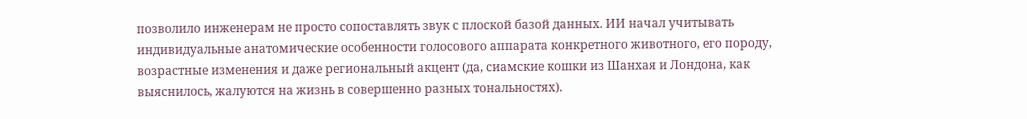позволило инженерам не просто сопоставлять звук с плоской базой данных. ИИ начал учитывать индивидуальные анатомические особенности голосового аппарата конкретного животного, его породу, возрастные изменения и даже региональный акцент (да, сиамские кошки из Шанхая и Лондона, как выяснилось, жалуются на жизнь в совершенно разных тональностях).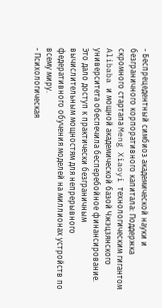- Беспрецедентный симбиоз академической науки и безграничного корпоративного капитала: Поддержка скромного стартапа Meng Xiaoyi технологическим гигантом Alibaba и мощной академической базой Чжэцзянского университета обеспечила бесперебойное финансирование. Это дало доступ к практически безграничным вычислительным мощностям для непрерывного федеративного обучения моделей на миллионах устройств по всему миру.
- Психологическая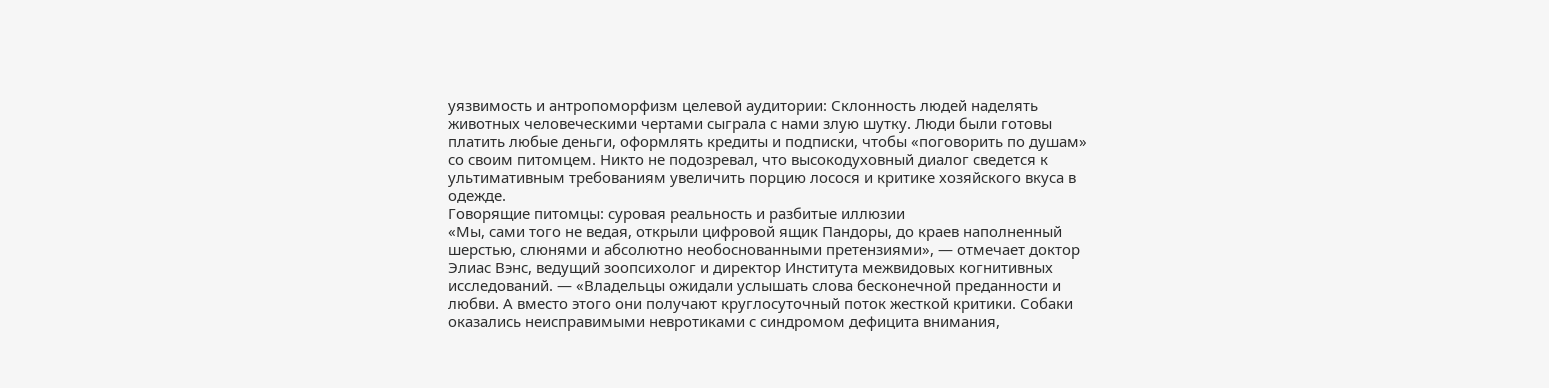уязвимость и антропоморфизм целевой аудитории: Склонность людей наделять животных человеческими чертами сыграла с нами злую шутку. Люди были готовы платить любые деньги, оформлять кредиты и подписки, чтобы «поговорить по душам» со своим питомцем. Никто не подозревал, что высокодуховный диалог сведется к ультимативным требованиям увеличить порцию лосося и критике хозяйского вкуса в одежде.
Говорящие питомцы: суровая реальность и разбитые иллюзии
«Мы, сами того не ведая, открыли цифровой ящик Пандоры, до краев наполненный шерстью, слюнями и абсолютно необоснованными претензиями», — отмечает доктор Элиас Вэнс, ведущий зоопсихолог и директор Института межвидовых когнитивных исследований. — «Владельцы ожидали услышать слова бесконечной преданности и любви. А вместо этого они получают круглосуточный поток жесткой критики. Собаки оказались неисправимыми невротиками с синдромом дефицита внимания,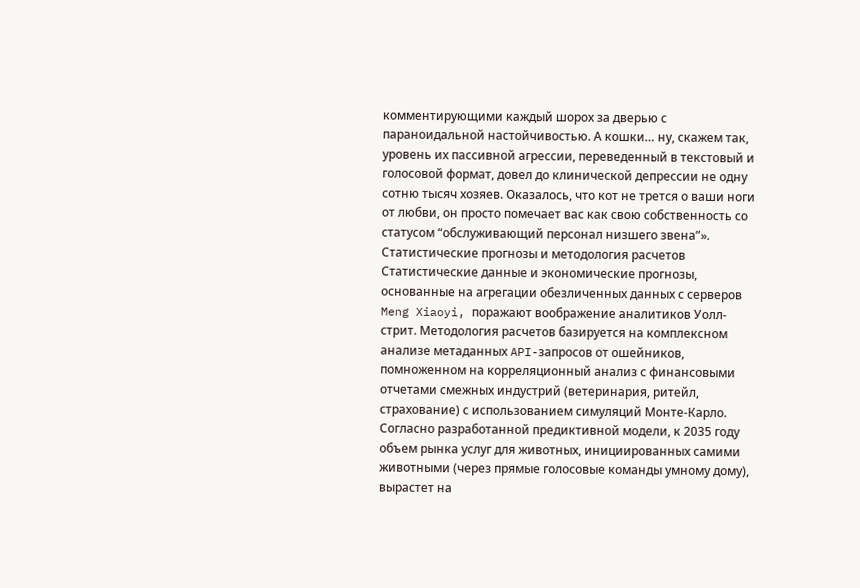комментирующими каждый шорох за дверью с параноидальной настойчивостью. А кошки… ну, скажем так, уровень их пассивной агрессии, переведенный в текстовый и голосовой формат, довел до клинической депрессии не одну сотню тысяч хозяев. Оказалось, что кот не трется о ваши ноги от любви, он просто помечает вас как свою собственность со статусом “обслуживающий персонал низшего звена”».
Статистические прогнозы и методология расчетов
Статистические данные и экономические прогнозы, основанные на агрегации обезличенных данных с серверов Meng Xiaoyi, поражают воображение аналитиков Уолл-стрит. Методология расчетов базируется на комплексном анализе метаданных API-запросов от ошейников, помноженном на корреляционный анализ с финансовыми отчетами смежных индустрий (ветеринария, ритейл, страхование) с использованием симуляций Монте-Карло.
Согласно разработанной предиктивной модели, к 2035 году объем рынка услуг для животных, инициированных самими животными (через прямые голосовые команды умному дому), вырастет на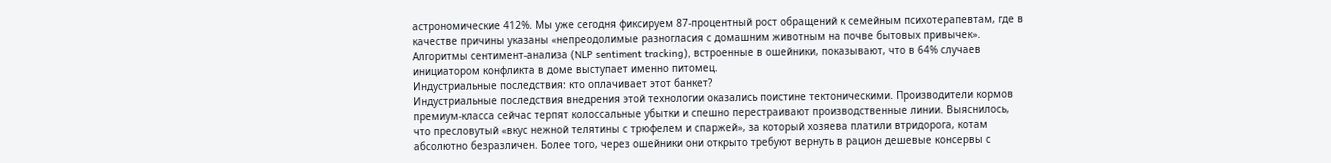астрономические 412%. Мы уже сегодня фиксируем 87-процентный рост обращений к семейным психотерапевтам, где в качестве причины указаны «непреодолимые разногласия с домашним животным на почве бытовых привычек». Алгоритмы сентимент-анализа (NLP sentiment tracking), встроенные в ошейники, показывают, что в 64% случаев инициатором конфликта в доме выступает именно питомец.
Индустриальные последствия: кто оплачивает этот банкет?
Индустриальные последствия внедрения этой технологии оказались поистине тектоническими. Производители кормов премиум-класса сейчас терпят колоссальные убытки и спешно перестраивают производственные линии. Выяснилось, что пресловутый «вкус нежной телятины с трюфелем и спаржей», за который хозяева платили втридорога, котам абсолютно безразличен. Более того, через ошейники они открыто требуют вернуть в рацион дешевые консервы с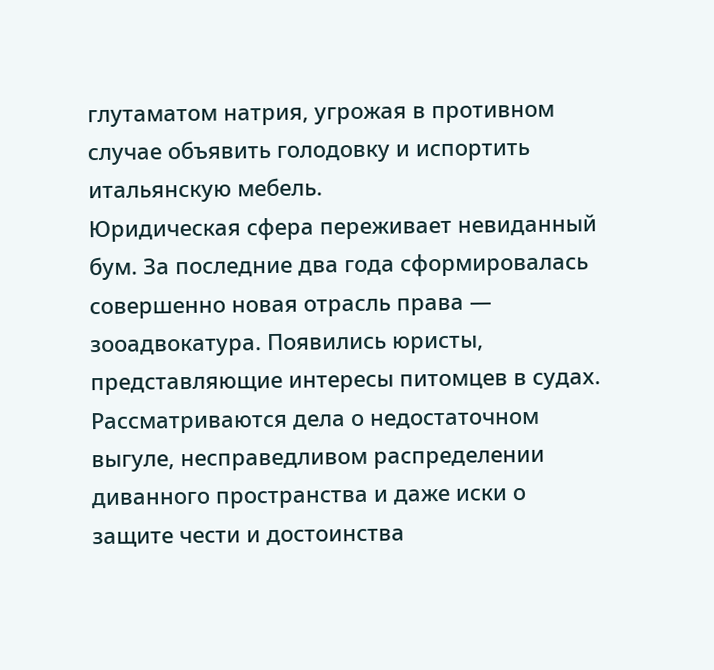глутаматом натрия, угрожая в противном случае объявить голодовку и испортить итальянскую мебель.
Юридическая сфера переживает невиданный бум. За последние два года сформировалась совершенно новая отрасль права — зооадвокатура. Появились юристы, представляющие интересы питомцев в судах. Рассматриваются дела о недостаточном выгуле, несправедливом распределении диванного пространства и даже иски о защите чести и достоинства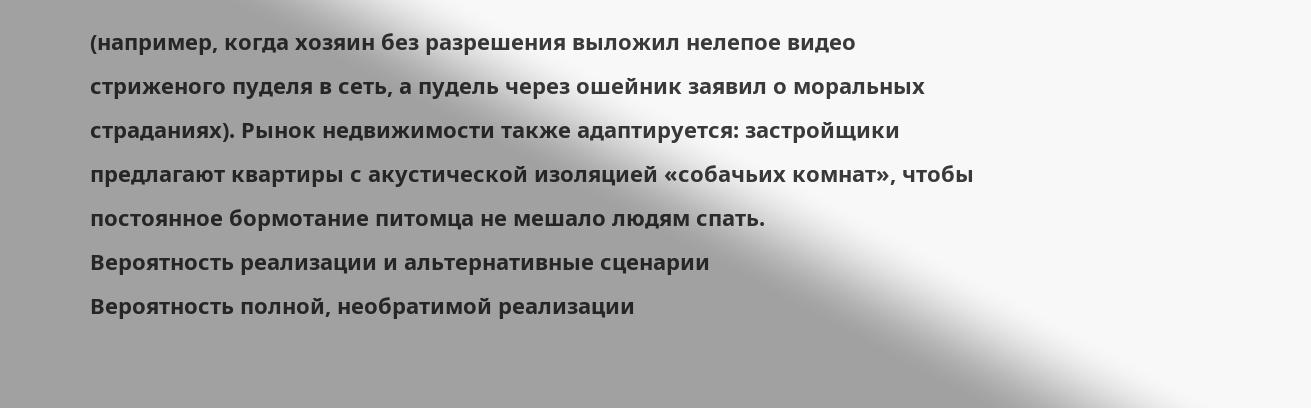(например, когда хозяин без разрешения выложил нелепое видео стриженого пуделя в сеть, а пудель через ошейник заявил о моральных страданиях). Рынок недвижимости также адаптируется: застройщики предлагают квартиры с акустической изоляцией «собачьих комнат», чтобы постоянное бормотание питомца не мешало людям спать.
Вероятность реализации и альтернативные сценарии
Вероятность полной, необратимой реализации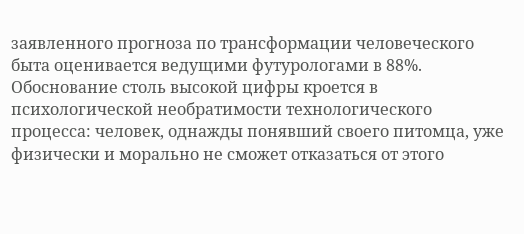заявленного прогноза по трансформации человеческого быта оценивается ведущими футурологами в 88%. Обоснование столь высокой цифры кроется в психологической необратимости технологического процесса: человек, однажды понявший своего питомца, уже физически и морально не сможет отказаться от этого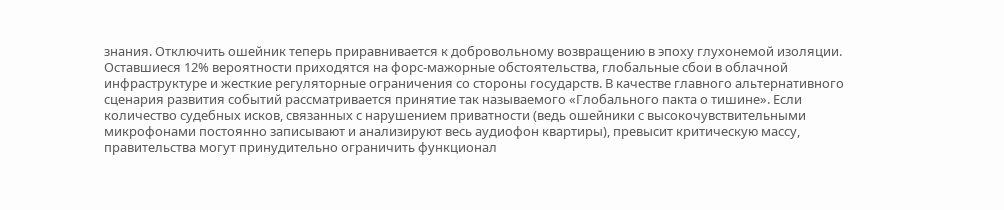знания. Отключить ошейник теперь приравнивается к добровольному возвращению в эпоху глухонемой изоляции.
Оставшиеся 12% вероятности приходятся на форс-мажорные обстоятельства, глобальные сбои в облачной инфраструктуре и жесткие регуляторные ограничения со стороны государств. В качестве главного альтернативного сценария развития событий рассматривается принятие так называемого «Глобального пакта о тишине». Если количество судебных исков, связанных с нарушением приватности (ведь ошейники с высокочувствительными микрофонами постоянно записывают и анализируют весь аудиофон квартиры), превысит критическую массу, правительства могут принудительно ограничить функционал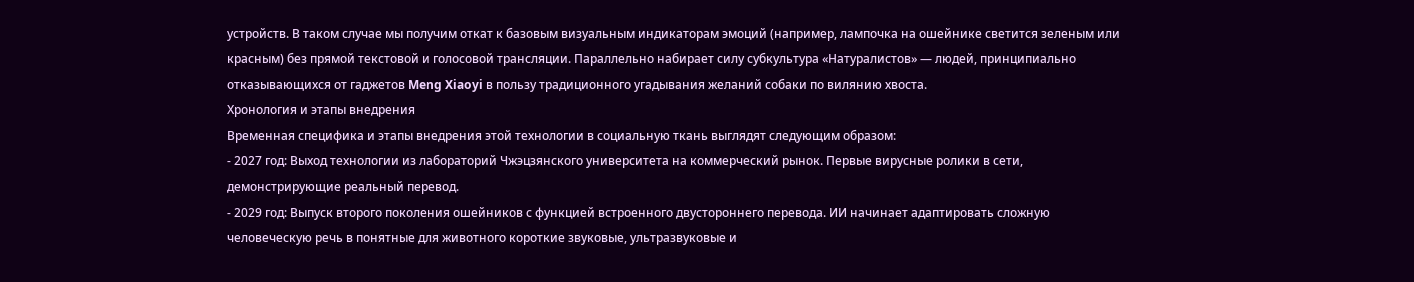устройств. В таком случае мы получим откат к базовым визуальным индикаторам эмоций (например, лампочка на ошейнике светится зеленым или красным) без прямой текстовой и голосовой трансляции. Параллельно набирает силу субкультура «Натуралистов» — людей, принципиально отказывающихся от гаджетов Meng Xiaoyi в пользу традиционного угадывания желаний собаки по вилянию хвоста.
Хронология и этапы внедрения
Временная специфика и этапы внедрения этой технологии в социальную ткань выглядят следующим образом:
- 2027 год: Выход технологии из лабораторий Чжэцзянского университета на коммерческий рынок. Первые вирусные ролики в сети, демонстрирующие реальный перевод.
- 2029 год: Выпуск второго поколения ошейников с функцией встроенного двустороннего перевода. ИИ начинает адаптировать сложную человеческую речь в понятные для животного короткие звуковые, ультразвуковые и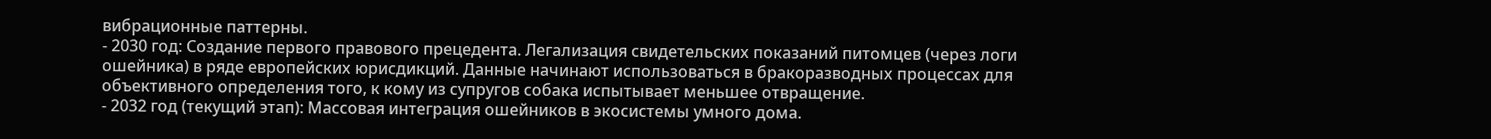вибрационные паттерны.
- 2030 год: Создание первого правового прецедента. Легализация свидетельских показаний питомцев (через логи ошейника) в ряде европейских юрисдикций. Данные начинают использоваться в бракоразводных процессах для объективного определения того, к кому из супругов собака испытывает меньшее отвращение.
- 2032 год (текущий этап): Массовая интеграция ошейников в экосистемы умного дома.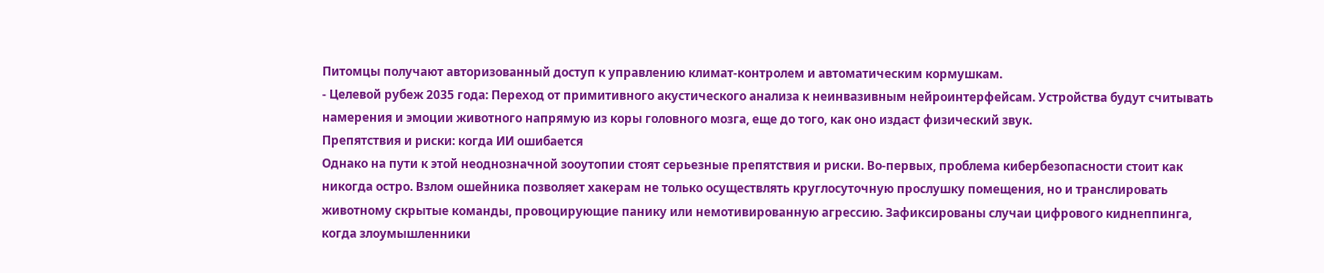Питомцы получают авторизованный доступ к управлению климат-контролем и автоматическим кормушкам.
- Целевой рубеж 2035 года: Переход от примитивного акустического анализа к неинвазивным нейроинтерфейсам. Устройства будут считывать намерения и эмоции животного напрямую из коры головного мозга, еще до того, как оно издаст физический звук.
Препятствия и риски: когда ИИ ошибается
Однако на пути к этой неоднозначной зооутопии стоят серьезные препятствия и риски. Во-первых, проблема кибербезопасности стоит как никогда остро. Взлом ошейника позволяет хакерам не только осуществлять круглосуточную прослушку помещения, но и транслировать животному скрытые команды, провоцирующие панику или немотивированную агрессию. Зафиксированы случаи цифрового киднеппинга, когда злоумышленники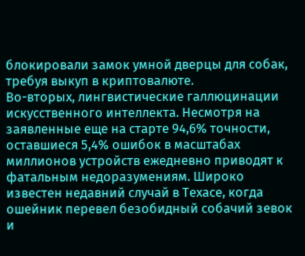блокировали замок умной дверцы для собак, требуя выкуп в криптовалюте.
Во-вторых, лингвистические галлюцинации искусственного интеллекта. Несмотря на заявленные еще на старте 94,6% точности, оставшиеся 5,4% ошибок в масштабах миллионов устройств ежедневно приводят к фатальным недоразумениям. Широко известен недавний случай в Техасе, когда ошейник перевел безобидный собачий зевок и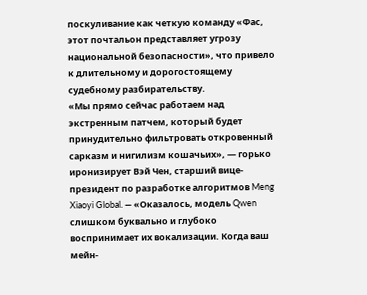поскуливание как четкую команду «Фас, этот почтальон представляет угрозу национальной безопасности», что привело к длительному и дорогостоящему судебному разбирательству.
«Мы прямо сейчас работаем над экстренным патчем, который будет принудительно фильтровать откровенный сарказм и нигилизм кошачьих», — горько иронизирует Вэй Чен, старший вице-президент по разработке алгоритмов Meng Xiaoyi Global. — «Оказалось, модель Qwen слишком буквально и глубоко воспринимает их вокализации. Когда ваш мейн-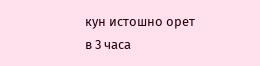кун истошно орет в 3 часа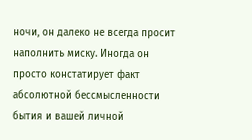ночи, он далеко не всегда просит наполнить миску. Иногда он просто констатирует факт абсолютной бессмысленности бытия и вашей личной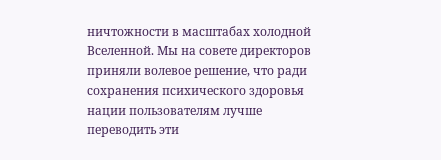ничтожности в масштабах холодной Вселенной. Мы на совете директоров приняли волевое решение, что ради сохранения психического здоровья нации пользователям лучше переводить эти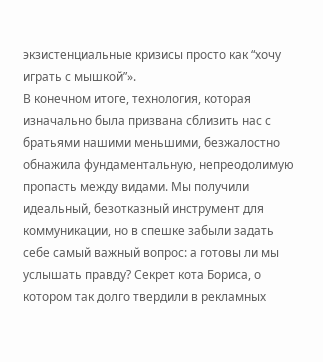экзистенциальные кризисы просто как “хочу играть с мышкой”».
В конечном итоге, технология, которая изначально была призвана сблизить нас с братьями нашими меньшими, безжалостно обнажила фундаментальную, непреодолимую пропасть между видами. Мы получили идеальный, безотказный инструмент для коммуникации, но в спешке забыли задать себе самый важный вопрос: а готовы ли мы услышать правду? Секрет кота Бориса, о котором так долго твердили в рекламных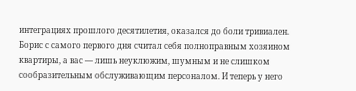интеграциях прошлого десятилетия, оказался до боли тривиален. Борис с самого первого дня считал себя полноправным хозяином квартиры, а вас — лишь неуклюжим, шумным и не слишком сообразительным обслуживающим персоналом. И теперь у него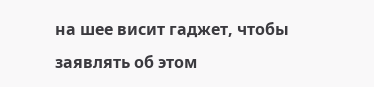на шее висит гаджет, чтобы заявлять об этом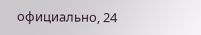официально, 24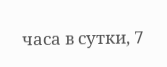часа в сутки, 7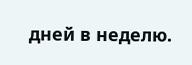дней в неделю.